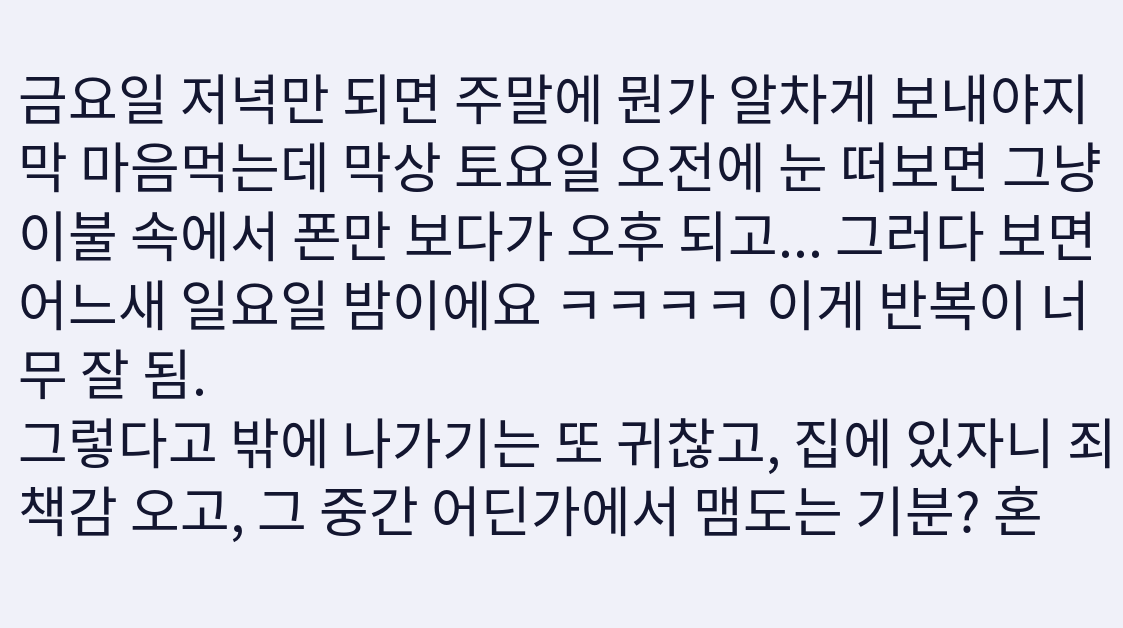금요일 저녁만 되면 주말에 뭔가 알차게 보내야지 막 마음먹는데 막상 토요일 오전에 눈 떠보면 그냥 이불 속에서 폰만 보다가 오후 되고... 그러다 보면 어느새 일요일 밤이에요 ㅋㅋㅋㅋ 이게 반복이 너무 잘 됨.
그렇다고 밖에 나가기는 또 귀찮고, 집에 있자니 죄책감 오고, 그 중간 어딘가에서 맴도는 기분? 혼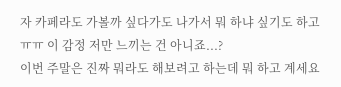자 카페라도 가볼까 싶다가도 나가서 뭐 하냐 싶기도 하고 ㅠㅠ 이 감정 저만 느끼는 건 아니죠...?
이번 주말은 진짜 뭐라도 해보려고 하는데 뭐 하고 계세요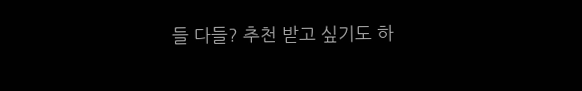들 다들? 추천 받고 싶기도 하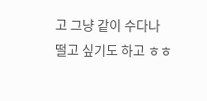고 그냥 같이 수다나 떨고 싶기도 하고 ㅎㅎ